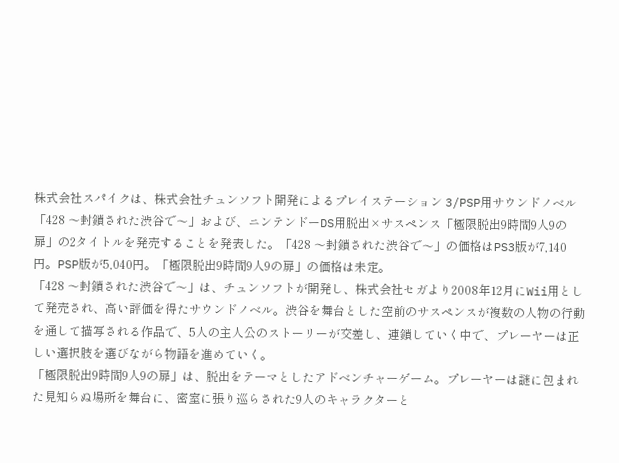株式会社スパイクは、株式会社チュンソフト開発によるプレイステーション 3/PSP用サウンドノベル「428 〜封鎖された渋谷で〜」および、ニンテンドーDS用脱出×サスペンス「極限脱出9時間9人9の扉」の2タイトルを発売することを発表した。「428 〜封鎖された渋谷で〜」の価格はPS3版が7,140円。PSP版が5,040円。「極限脱出9時間9人9の扉」の価格は未定。
「428 〜封鎖された渋谷で〜」は、チュンソフトが開発し、株式会社セガより2008年12月にWii用として発売され、高い評価を得たサウンドノベル。渋谷を舞台とした空前のサスペンスが複数の人物の行動を通して描写される作品で、5人の主人公のストーリーが交差し、連鎖していく中で、プレーヤーは正しい選択肢を選びながら物語を進めていく。
「極限脱出9時間9人9の扉」は、脱出をテーマとしたアドベンチャーゲーム。プレーヤーは謎に包まれた見知らぬ場所を舞台に、密室に張り巡らされた9人のキャラクターと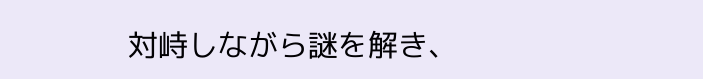対峙しながら謎を解き、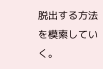脱出する方法を模索していく。